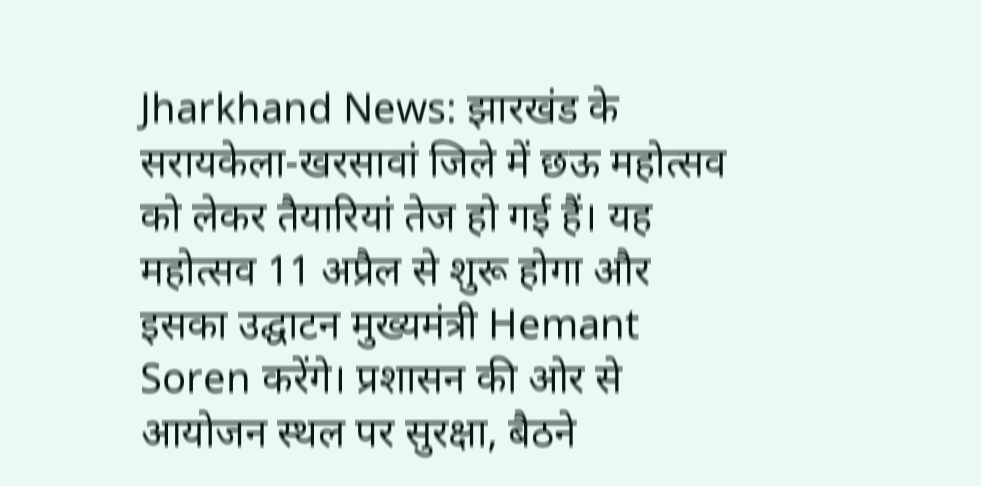Jharkhand News: झारखंड के सरायकेला-खरसावां जिले में छऊ महोत्सव को लेकर तैयारियां तेज हो गई हैं। यह महोत्सव 11 अप्रैल से शुरू होगा और इसका उद्घाटन मुख्यमंत्री Hemant Soren करेंगे। प्रशासन की ओर से आयोजन स्थल पर सुरक्षा, बैठने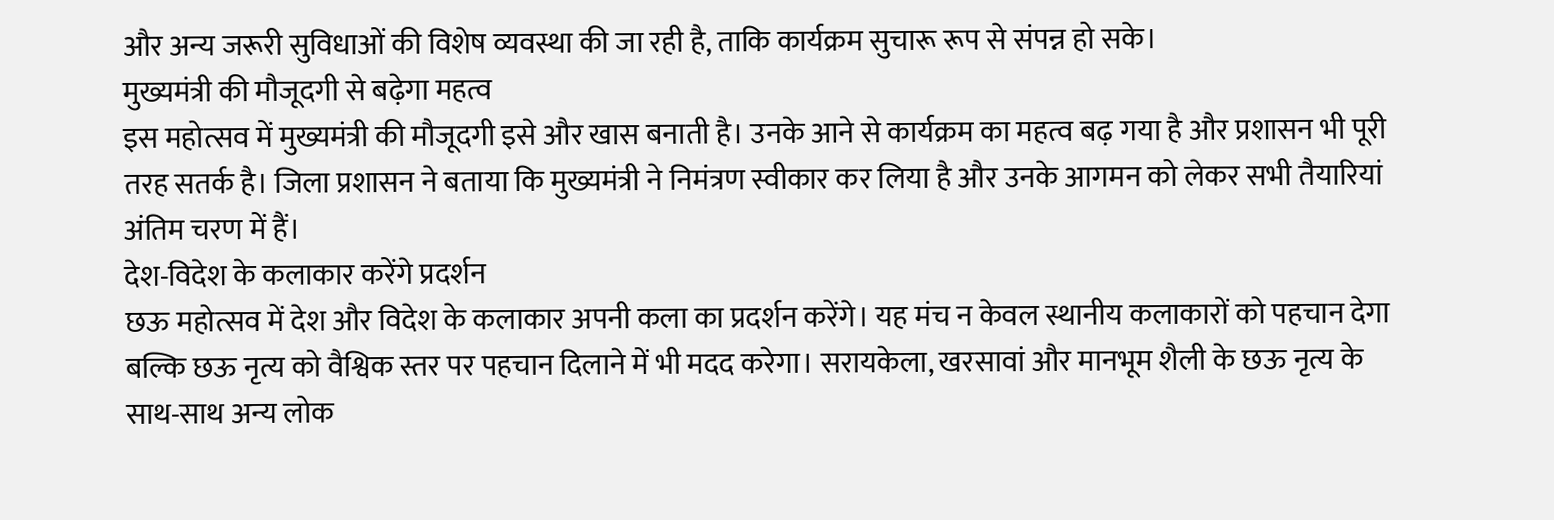और अन्य जरूरी सुविधाओं की विशेष व्यवस्था की जा रही है, ताकि कार्यक्रम सुचारू रूप से संपन्न हो सके।
मुख्यमंत्री की मौजूदगी से बढ़ेगा महत्व
इस महोत्सव में मुख्यमंत्री की मौजूदगी इसे और खास बनाती है। उनके आने से कार्यक्रम का महत्व बढ़ गया है और प्रशासन भी पूरी तरह सतर्क है। जिला प्रशासन ने बताया कि मुख्यमंत्री ने निमंत्रण स्वीकार कर लिया है और उनके आगमन को लेकर सभी तैयारियां अंतिम चरण में हैं।
देश-विदेश के कलाकार करेंगे प्रदर्शन
छऊ महोत्सव में देश और विदेश के कलाकार अपनी कला का प्रदर्शन करेंगे। यह मंच न केवल स्थानीय कलाकारों को पहचान देगा बल्कि छऊ नृत्य को वैश्विक स्तर पर पहचान दिलाने में भी मदद करेगा। सरायकेला, खरसावां और मानभूम शैली के छऊ नृत्य के साथ-साथ अन्य लोक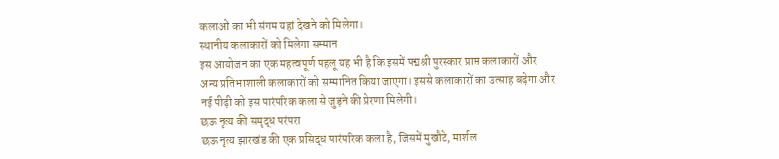कलाओं का भी संगम यहां देखने को मिलेगा।
स्थानीय कलाकारों को मिलेगा सम्मान
इस आयोजन का एक महत्वपूर्ण पहलू यह भी है कि इसमें पद्मश्री पुरस्कार प्राप्त कलाकारों और अन्य प्रतिभाशाली कलाकारों को सम्मानित किया जाएगा। इससे कलाकारों का उत्साह बढ़ेगा और नई पीढ़ी को इस पारंपरिक कला से जुड़ने की प्रेरणा मिलेगी।
छऊ नृत्य की समृद्ध परंपरा
छऊ नृत्य झारखंड की एक प्रसिद्ध पारंपरिक कला है, जिसमें मुखौटे, मार्शल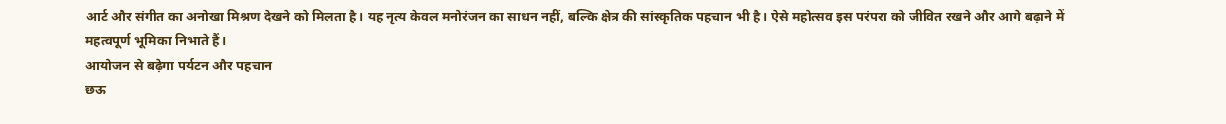आर्ट और संगीत का अनोखा मिश्रण देखने को मिलता है। यह नृत्य केवल मनोरंजन का साधन नहीं, बल्कि क्षेत्र की सांस्कृतिक पहचान भी है। ऐसे महोत्सव इस परंपरा को जीवित रखने और आगे बढ़ाने में महत्वपूर्ण भूमिका निभाते हैं।
आयोजन से बढ़ेगा पर्यटन और पहचान
छऊ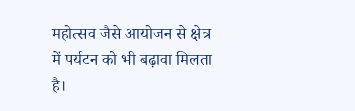महोत्सव जैसे आयोजन से क्षेत्र में पर्यटन को भी बढ़ावा मिलता है।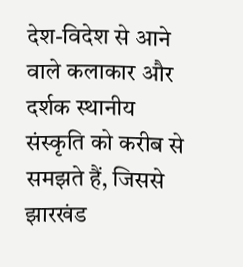देश-विदेश से आने वाले कलाकार और दर्शक स्थानीय संस्कृति को करीब से समझते हैं, जिससे झारखंड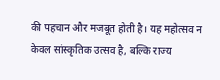की पहचान और मजबूत होती है। यह महोत्सव न केवल सांस्कृतिक उत्सव है, बल्कि राज्य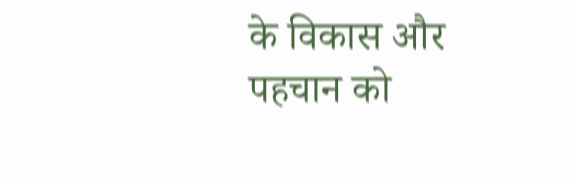के विकास और पहचान को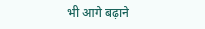भी आगे बढ़ाने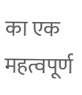का एक महत्वपूर्ण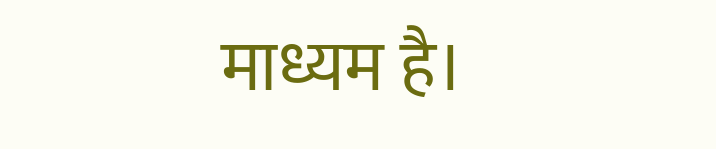माध्यम है।